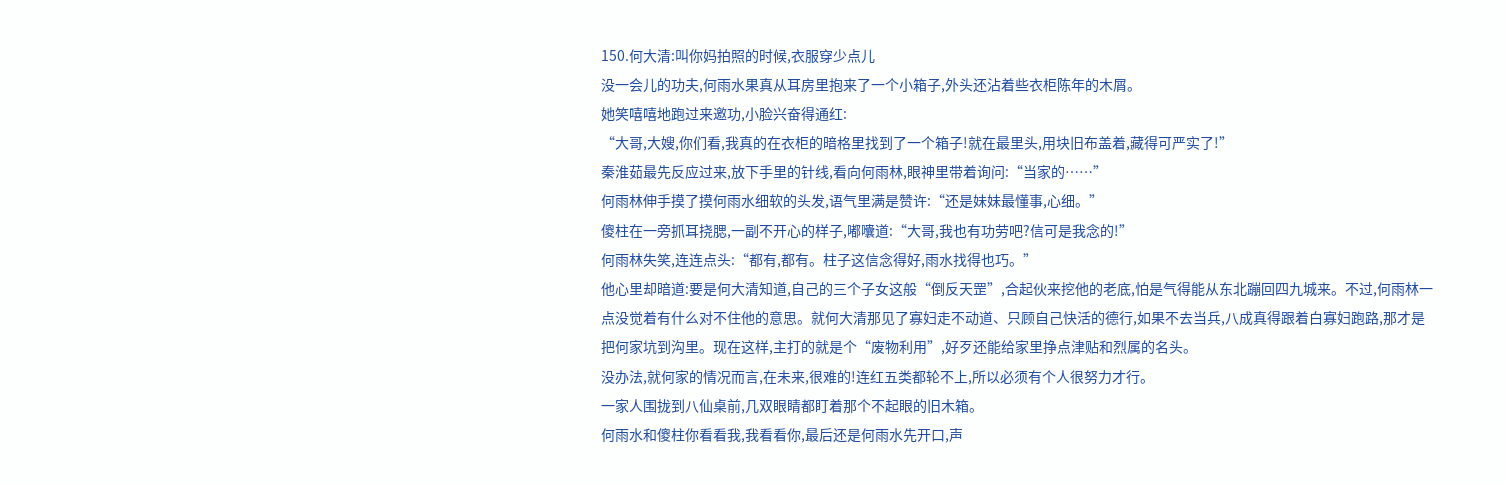150.何大清:叫你妈拍照的时候,衣服穿少点儿
没一会儿的功夫,何雨水果真从耳房里抱来了一个小箱子,外头还沾着些衣柜陈年的木屑。
她笑嘻嘻地跑过来邀功,小脸兴奋得通红:
“大哥,大嫂,你们看,我真的在衣柜的暗格里找到了一个箱子!就在最里头,用块旧布盖着,藏得可严实了!”
秦淮茹最先反应过来,放下手里的针线,看向何雨林,眼神里带着询问:“当家的……”
何雨林伸手摸了摸何雨水细软的头发,语气里满是赞许:“还是妹妹最懂事,心细。”
傻柱在一旁抓耳挠腮,一副不开心的样子,嘟囔道:“大哥,我也有功劳吧?信可是我念的!”
何雨林失笑,连连点头:“都有,都有。柱子这信念得好,雨水找得也巧。”
他心里却暗道:要是何大清知道,自己的三个子女这般“倒反天罡”,合起伙来挖他的老底,怕是气得能从东北蹦回四九城来。不过,何雨林一点没觉着有什么对不住他的意思。就何大清那见了寡妇走不动道、只顾自己快活的德行,如果不去当兵,八成真得跟着白寡妇跑路,那才是把何家坑到沟里。现在这样,主打的就是个“废物利用”,好歹还能给家里挣点津贴和烈属的名头。
没办法,就何家的情况而言,在未来,很难的!连红五类都轮不上,所以必须有个人很努力才行。
一家人围拢到八仙桌前,几双眼睛都盯着那个不起眼的旧木箱。
何雨水和傻柱你看看我,我看看你,最后还是何雨水先开口,声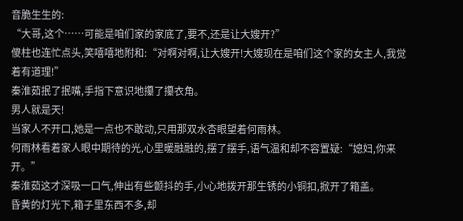音脆生生的:
“大哥,这个……可能是咱们家的家底了,要不,还是让大嫂开?”
傻柱也连忙点头,笑嘻嘻地附和:“对啊对啊,让大嫂开!大嫂现在是咱们这个家的女主人,我觉着有道理!”
秦淮茹抿了抿嘴,手指下意识地攥了攥衣角。
男人就是天!
当家人不开口,她是一点也不敢动,只用那双水杏眼望着何雨林。
何雨林看着家人眼中期待的光,心里暖融融的,摆了摆手,语气温和却不容置疑:“媳妇,你来开。”
秦淮茹这才深吸一口气,伸出有些颤抖的手,小心地拨开那生锈的小铜扣,掀开了箱盖。
昏黄的灯光下,箱子里东西不多,却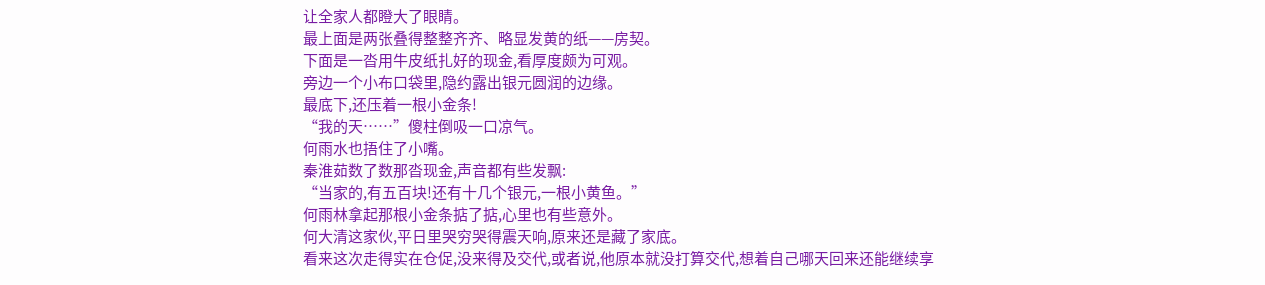让全家人都瞪大了眼睛。
最上面是两张叠得整整齐齐、略显发黄的纸——房契。
下面是一沓用牛皮纸扎好的现金,看厚度颇为可观。
旁边一个小布口袋里,隐约露出银元圆润的边缘。
最底下,还压着一根小金条!
“我的天……”傻柱倒吸一口凉气。
何雨水也捂住了小嘴。
秦淮茹数了数那沓现金,声音都有些发飘:
“当家的,有五百块!还有十几个银元,一根小黄鱼。”
何雨林拿起那根小金条掂了掂,心里也有些意外。
何大清这家伙,平日里哭穷哭得震天响,原来还是藏了家底。
看来这次走得实在仓促,没来得及交代,或者说,他原本就没打算交代,想着自己哪天回来还能继续享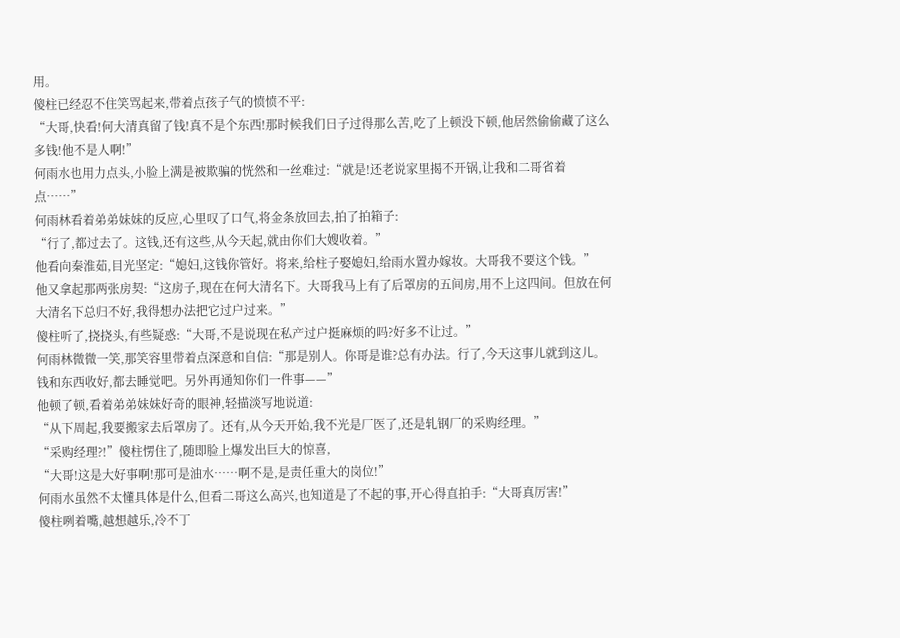用。
傻柱已经忍不住笑骂起来,带着点孩子气的愤愤不平:
“大哥,快看!何大清真留了钱!真不是个东西!那时候我们日子过得那么苦,吃了上顿没下顿,他居然偷偷藏了这么多钱!他不是人啊!”
何雨水也用力点头,小脸上满是被欺骗的恍然和一丝难过:“就是!还老说家里揭不开锅,让我和二哥省着点……”
何雨林看着弟弟妹妹的反应,心里叹了口气,将金条放回去,拍了拍箱子:
“行了,都过去了。这钱,还有这些,从今天起,就由你们大嫂收着。”
他看向秦淮茹,目光坚定:“媳妇,这钱你管好。将来,给柱子娶媳妇,给雨水置办嫁妆。大哥我不要这个钱。”
他又拿起那两张房契:“这房子,现在在何大清名下。大哥我马上有了后罩房的五间房,用不上这四间。但放在何大清名下总归不好,我得想办法把它过户过来。”
傻柱听了,挠挠头,有些疑惑:“大哥,不是说现在私产过户挺麻烦的吗?好多不让过。”
何雨林微微一笑,那笑容里带着点深意和自信:“那是别人。你哥是谁?总有办法。行了,今天这事儿就到这儿。钱和东西收好,都去睡觉吧。另外再通知你们一件事——”
他顿了顿,看着弟弟妹妹好奇的眼神,轻描淡写地说道:
“从下周起,我要搬家去后罩房了。还有,从今天开始,我不光是厂医了,还是轧钢厂的采购经理。”
“采购经理?!”傻柱愣住了,随即脸上爆发出巨大的惊喜,
“大哥!这是大好事啊!那可是油水……啊不是,是责任重大的岗位!”
何雨水虽然不太懂具体是什么,但看二哥这么高兴,也知道是了不起的事,开心得直拍手:“大哥真厉害!”
傻柱咧着嘴,越想越乐,冷不丁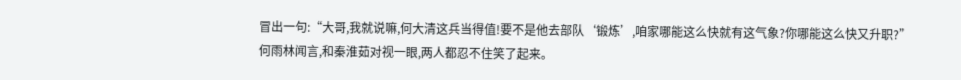冒出一句:“大哥,我就说嘛,何大清这兵当得值!要不是他去部队‘锻炼’,咱家哪能这么快就有这气象?你哪能这么快又升职?”
何雨林闻言,和秦淮茹对视一眼,两人都忍不住笑了起来。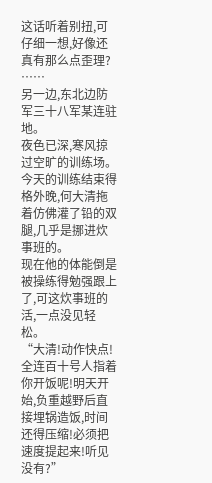这话听着别扭,可仔细一想,好像还真有那么点歪理?
……
另一边,东北边防军三十八军某连驻地。
夜色已深,寒风掠过空旷的训练场。
今天的训练结束得格外晚,何大清拖着仿佛灌了铅的双腿,几乎是挪进炊事班的。
现在他的体能倒是被操练得勉强跟上了,可这炊事班的活,一点没见轻松。
“大清!动作快点!全连百十号人指着你开饭呢!明天开始,负重越野后直接埋锅造饭,时间还得压缩!必须把速度提起来!听见没有?”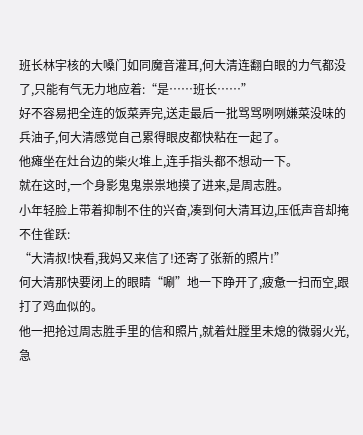班长林宇核的大嗓门如同魔音灌耳,何大清连翻白眼的力气都没了,只能有气无力地应着:“是……班长……”
好不容易把全连的饭菜弄完,送走最后一批骂骂咧咧嫌菜没味的兵油子,何大清感觉自己累得眼皮都快粘在一起了。
他瘫坐在灶台边的柴火堆上,连手指头都不想动一下。
就在这时,一个身影鬼鬼祟祟地摸了进来,是周志胜。
小年轻脸上带着抑制不住的兴奋,凑到何大清耳边,压低声音却掩不住雀跃:
“大清叔!快看,我妈又来信了!还寄了张新的照片!”
何大清那快要闭上的眼睛“唰”地一下睁开了,疲惫一扫而空,跟打了鸡血似的。
他一把抢过周志胜手里的信和照片,就着灶膛里未熄的微弱火光,急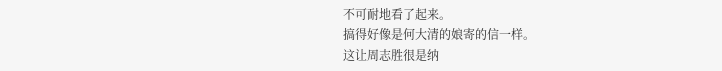不可耐地看了起来。
搞得好像是何大清的娘寄的信一样。
这让周志胜很是纳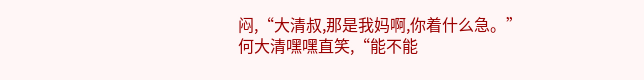闷,“大清叔,那是我妈啊,你着什么急。”
何大清嘿嘿直笑,“能不能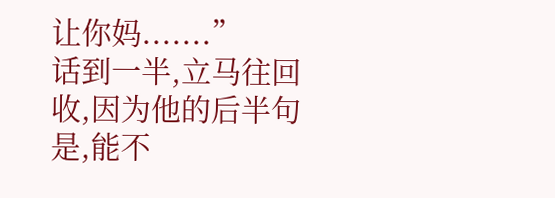让你妈.......”
话到一半,立马往回收,因为他的后半句是,能不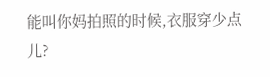能叫你妈拍照的时候,衣服穿少点儿?